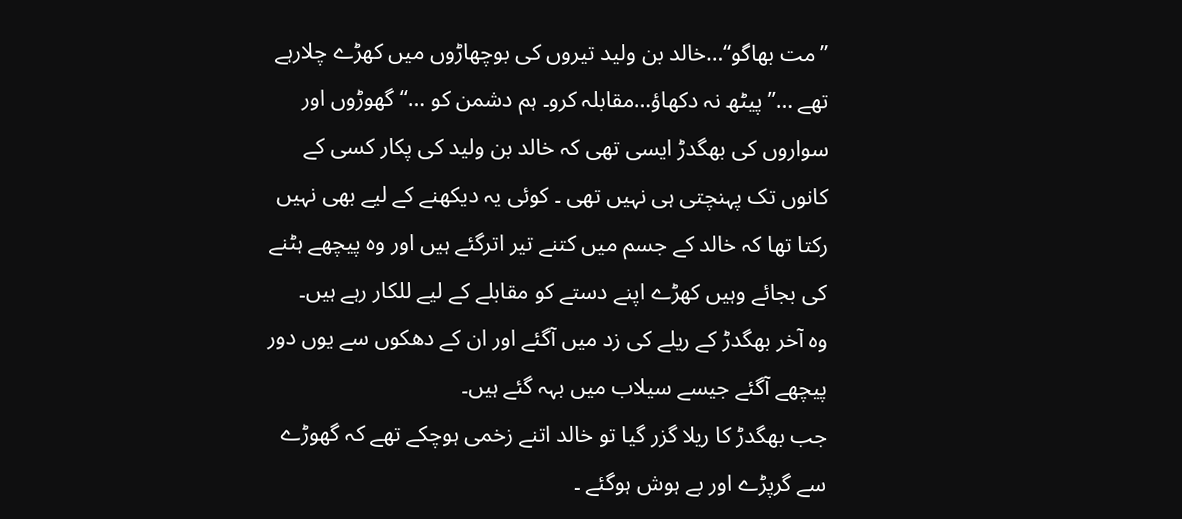”مت بھاگو“…خالد بن ولید تیروں کی بوچھاڑوں میں کھڑے چلارہے تھے …”پیٹھ نہ دکھاؤ…مقابلہ کرو۔ ہم دشمن کو …“گھوڑوں اور سواروں کی بھگدڑ ایسی تھی کہ خالد بن ولید کی پکار کسی کے کانوں تک پہنچتی ہی نہیں تھی ۔ کوئی یہ دیکھنے کے لیے بھی نہیں رکتا تھا کہ خالد کے جسم میں کتنے تیر اترگئے ہیں اور وہ پیچھے ہٹنے کی بجائے وہیں کھڑے اپنے دستے کو مقابلے کے لیے للکار رہے ہیں۔
وہ آخر بھگدڑ کے ریلے کی زد میں آگئے اور ان کے دھکوں سے یوں دور پیچھے آگئے جیسے سیلاب میں بہہ گئے ہیں۔
جب بھگدڑ کا ریلا گزر گیا تو خالد اتنے زخمی ہوچکے تھے کہ گھوڑے سے گرپڑے اور بے ہوش ہوگئے ۔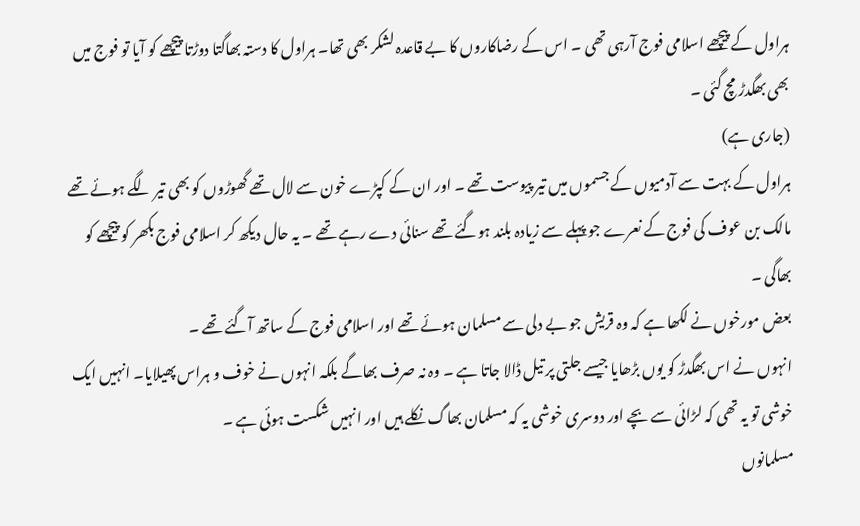ہراول کے پیچھے اسلامی فوج آرہی تھی ۔ اس کے رضاکاروں کا بے قاعدہ لشکر بھی تھا۔ ہراول کا دستہ بھاگتا دوڑتا پیچھے کو آیا تو فوج میں بھی بھگدڑ مچ گئی ۔
(جاری ہے)
ہراول کے بہت سے آدمیوں کے جسموں میں تیر پیوست تھے ۔ اور ان کے کپڑے خون سے لال تھے گھوڑوں کو بھی تیر لگے ہوئے تھے مالک بن عوف کی فوج کے نعرے جو پہلے سے زیادہ بلند ہوگئے تھے سنائی دے رہے تھے ۔ یہ حال دیکھ کر اسلامی فوج بکھر کو پیچھے کو بھاگی ۔
بعض مورخوں نے لکھا ہے کہ وہ قریش جو بے دلی سے مسلمان ہوئے تھے اور اسلامی فوج کے ساتھ آگئے تھے ۔
انہوں نے اس بھگدڑ کو یوں بڑھایا جیسے جلتی پر تیل ڈالا جاتا ہے ۔ وہ نہ صرف بھاگے بلکہ انہوں نے خوف و ہراس پھیلایا۔ انہیں ایک خوشی تو یہ تھی کہ لڑائی سے بچے اور دوسری خوشی یہ کہ مسلمان بھاگ نکلے ہیں اور انہیں شکست ہوئی ہے ۔
مسلمانوں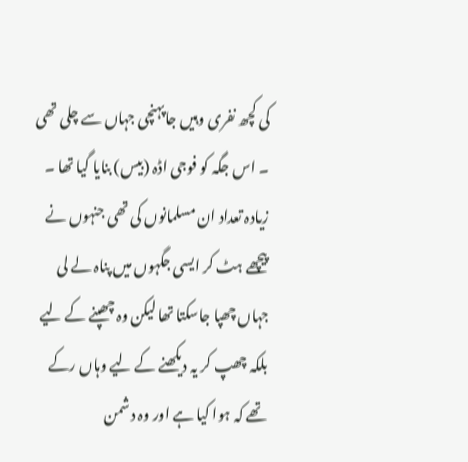کی کچھ نفری وہیں جاپہنچی جہاں سے چلی تھی ۔ اس جگہ کو فوجی اڈہ (بیس) بنایا گیا تھا ۔ زیادہ تعداد ان مسلمانوں کی تھی جنہوں نے پیچھے ہٹ کر ایسی جگہوں میں پناہ لے لی جہاں چھپا جاسکتا تھا لیکن وہ چھپنے کے لیے بلکہ چھپ کر یہ دیکھنے کے لیے وہاں رکے تھے کہ ہوا کیا ہے اور وہ دشمن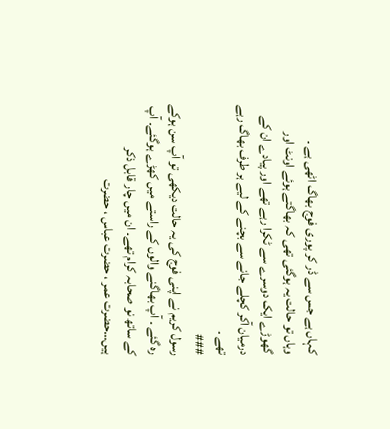کہاں ہے جس سے ڈر کر پوری فوج بھاگ اٹھی ہے ۔
وہاں تو حالت یہ ہوگئی تھی کہ بھاگتے ہوئے اونٹ اور گھوڑے ایک دوسرے سے ٹکرا رہے تھے اور پیادے ان کے درمیان آکر کچلے جانے سے بچنے کے لیے ہر طرف بھاگ رہے تھے ۔
###
رسول کریم نے اپنی فوج کی یہ حالت دیکھی تو آپ سن ہوکے رہ گئے ۔ آپ بھاگنے والوں کے راستے میں کھڑے ہوگئے۔ آپ کے ساتھ نو صحابہ کرام تھے۔ ان میں چار قابل ذکر ہیں…حضرت عمر ، حضرت عباس ، حضرت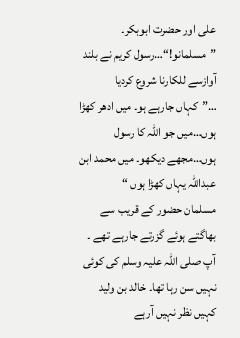علی اور حضرت ابوبکر۔
”مسلمانو!“…رسول کریم نے بلند آوازسے للکارنا شروع کردیا …”کہاں جارہے ہو۔ میں ادھر کھڑا ہوں…میں جو اللہ کا رسول ہوں…مجھے دیکھو۔ میں محمد ابن عبداللہ یہاں کھڑا ہوں “
مسلمان حضور کے قریب سے بھاگتے ہوئے گزرتے جارہے تھے ۔ آپ صلی اللہ علیہ وسلم کی کوئی نہیں سن رہا تھا۔ خالد بن ولید کہیں نظر نہیں آرہے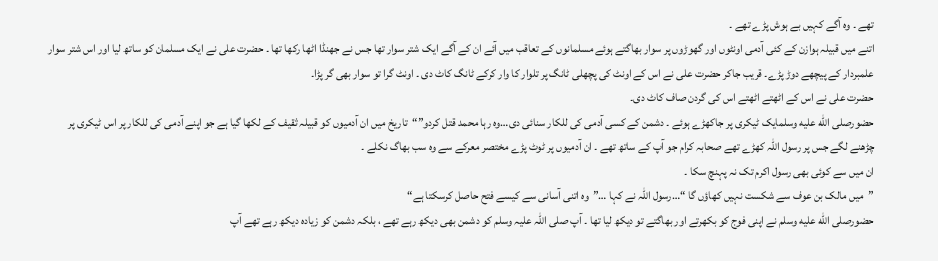تھے ۔ وہ آگے کہیں بے ہوش پڑے تھے ۔
اتنے میں قبیلہ ہوازن کے کئی آدمی اونٹوں اور گھوڑوں پر سوار بھاگتے ہوئے مسلمانوں کے تعاقب میں آئے ان کے آگے ایک شتر سوار تھا جس نے جھنڈا اٹھا رکھا تھا ۔ حضرت علی نے ایک مسلمان کو ساتھ لیا اور اس شتر سوار علمبردار کے پیچھے دوڑ پڑے۔ قریب جاکر حضرت علی نے اس کے اونٹ کی پچھلی ٹانگ پر تلوار کا وار کرکے ٹانگ کاٹ دی ۔ اونٹ گرا تو سوار بھی گر پڑا۔
حضرت علی نے اس کے اٹھتے اٹھتے اس کی گردن صاف کاٹ دی۔
حضورصلى الله عليه وسلمایک ٹیکری پر جاکھڑے ہوئے ۔ دشمن کے کسی آدمی کی للکار سنائی دی…وہ رہا محمد قتل کردو”“تاریخ میں ان آدمیوں کو قبیلہ ثقیف کے لکھا گیا ہے جو اپنے آدمی کی للکار پر اس ٹیکری پر چڑھنے لگے جس پر رسول اللہ کھڑے تھے صحابہ کرام جو آپ کے ساتھ تھے ۔ ان آدمیوں پر ٹوٹ پڑے مختصر معرکے سے وہ سب بھاگ نکلے ۔
ان میں سے کوئی بھی رسول اکرم تک نہ پہنچ سکا ۔
”میں مالک بن عوف سے شکست نہیں کھاؤں گا “…رسول اللہ نے کہا …”وہ اتنی آسانی سے کیسے فتح حاصل کرسکتا ہے“
حضورصلى الله عليه وسلم نے اپنی فوج کو بکھرتے اور بھاگتے تو دیکھ لیا تھا ۔ آپ صلی اللہ علیہ وسلم کو دشمن بھی دیکھ رہے تھے ، بلکہ دشمن کو زیادہ دیکھ رہے تھے آپ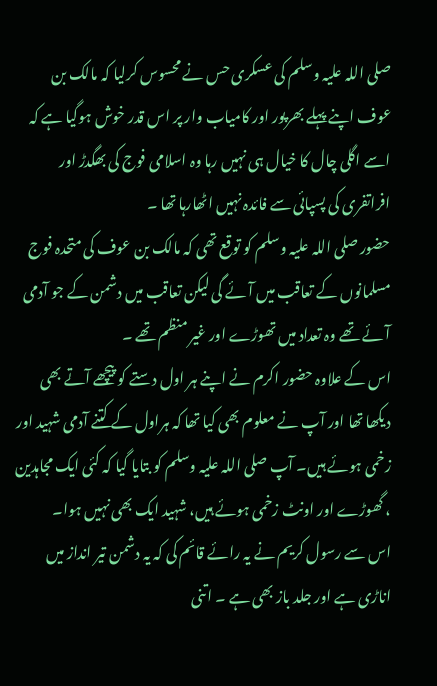صلی اللہ علیہ وسلم کی عسکری حس نے محسوس کرلیا کہ مالک بن عوف اپنے پہلے بھرپور اور کامیاب وار پر اس قدر خوش ہوگیا ہے کہ اسے اگلی چال کا خیال ہی نہیں رہا وہ اسلامی فوج کی بھگدڑ اور افراتفری کی پسپائی سے فائدہ نہیں اٹھارہا تھا ۔
حضور صلی اللہ علیہ وسلم کو توقع تھی کہ مالک بن عوف کی متحدہ فوج مسلمانوں کے تعاقب میں آئے گی لیکن تعاقب میں دشمن کے جو آدمی آئے تھے وہ تعداد میں تھوڑے اور غیر منظم تھے ۔
اس کے علاوہ حضور اکرم نے اپنے ہر اول دستے کو پیچھے آتے بھی دیکھا تھا اور آپ نے معلوم بھی کیا تھا کہ ہراول کے کتنے آدمی شہید اور زخمی ہوئے ہیں۔ آپ صلی اللہ علیہ وسلم کو بتایا گیا کہ کئی ایک مجاہدین ، گھوڑے اور اونٹ زخمی ہوئے ہیں، شہید ایک بھی نہیں ہوا۔
اس سے رسول کریم نے یہ رائے قائم کی کہ یہ دشمن تیر انداز میں اناڑی ہے اور جلد باز بھی ہے ۔ اتنی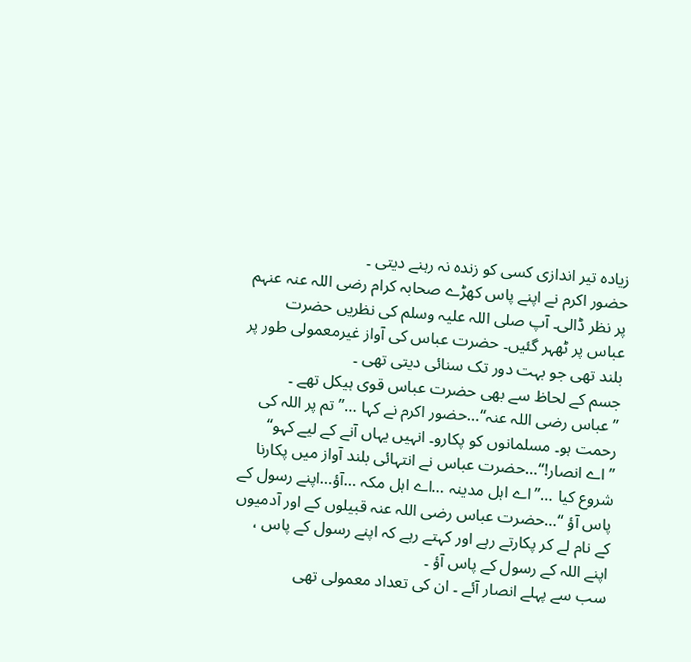زیادہ تیر اندازی کسی کو زندہ نہ رہنے دیتی ۔
حضور اکرم نے اپنے پاس کھڑے صحابہ کرام رضی اللہ عنہ عنہم پر نظر ڈالی۔ آپ صلی اللہ علیہ وسلم کی نظریں حضرت عباس پر ٹھہر گئیں۔ حضرت عباس کی آواز غیرمعمولی طور پر بلند تھی جو بہت دور تک سنائی دیتی تھی ۔
جسم کے لحاظ سے بھی حضرت عباس قوی ہیکل تھے ۔
”عباس رضی اللہ عنہ“…حضور اکرم نے کہا …”تم پر اللہ کی رحمت ہو۔ مسلمانوں کو پکارو۔ انہیں یہاں آنے کے لیے کہو“
”اے انصار!“…حضرت عباس نے انتہائی بلند آواز میں پکارنا شروع کیا …”اے اہل مدینہ …اے اہل مکہ …آؤ…اپنے رسول کے پاس آؤ “…حضرت عباس رضی اللہ عنہ قبیلوں کے اور آدمیوں کے نام لے کر پکارتے رہے اور کہتے رہے کہ اپنے رسول کے پاس ، اپنے اللہ کے رسول کے پاس آؤ ۔
سب سے پہلے انصار آئے ۔ ان کی تعداد معمولی تھی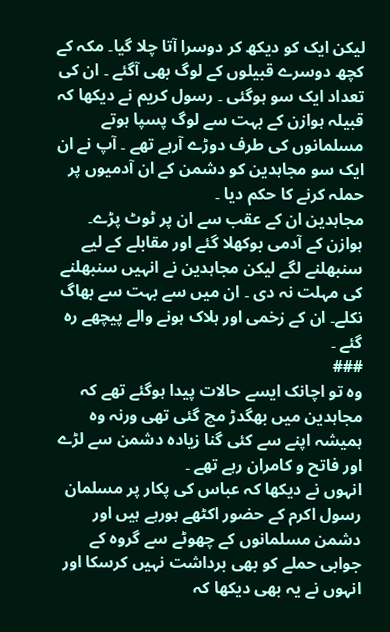لیکن ایک کو دیکھ کر دوسرا آتا چلا گیا۔ مکہ کے کچھ دوسرے قبیلوں کے لوگ بھی آگئے ۔ ان کی تعداد ایک سو ہوگئی ۔ رسول کریم نے دیکھا کہ قبیلہ ہوازن کے بہت سے لوگ پسپا ہوتے مسلمانوں کی طرف دوڑے آرہے تھے ۔ آپ نے ان ایک سو مجاہدین کو دشمن کے ان آدمیوں پر حملہ کرنے کا حکم دیا ۔
مجاہدین ان کے عقب سے ان پر ٹوٹ پڑے۔
ہوازن کے آدمی بوکھلا گئے اور مقابلے کے لیے سنبھلنے لگے لیکن مجاہدین نے انہیں سنبھلنے کی مہلت نہ دی ۔ ان میں سے بہت سے بھاگ نکلے۔ ان کے زخمی اور ہلاک ہونے والے پیچھے رہ گئے ۔
###
وہ تو اچانک ایسے حالات پیدا ہوگئے تھے کہ مجاہدین میں بھگدڑ مچ گئی تھی ورنہ وہ ہمیشہ اپنے سے کئی گنا زیادہ دشمن سے لڑے اور فاتح و کامران رہے تھے ۔
انہوں نے دیکھا کہ عباس کی پکار پر مسلمان رسول اکرم کے حضور اکٹھے ہورہے ہیں اور دشمن مسلمانوں کے چھوٹے سے گروہ کے جوابی حملے کو بھی برداشت نہیں کرسکا اور انہوں نے یہ بھی دیکھا کہ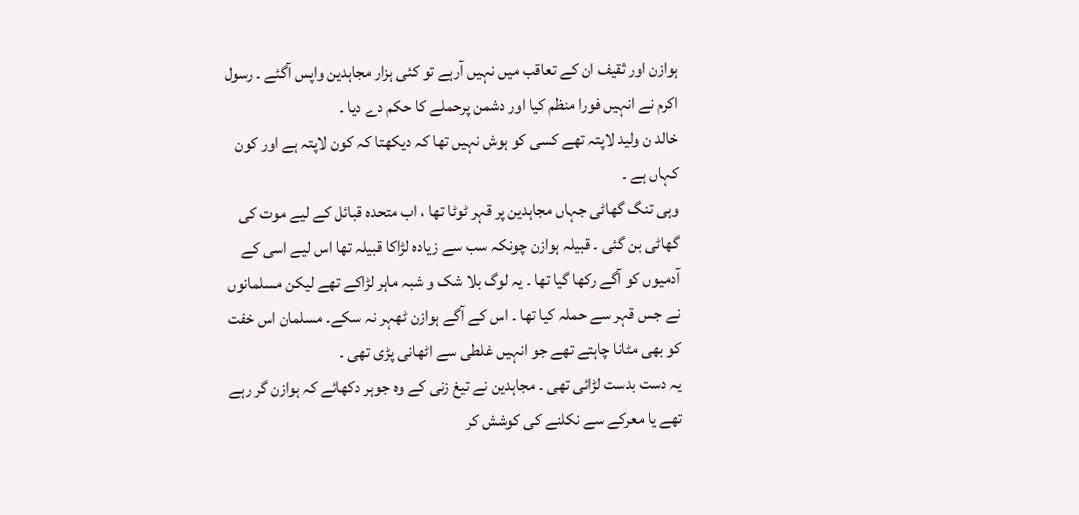ہوازن اور ثقیف ان کے تعاقب میں نہیں آرہے تو کئی ہزار مجاہدین واپس آگئے ۔ رسول اکرم نے انہیں فورا منظم کیا اور دشمن پرحملے کا حکم دے دیا ۔
خالد ن ولید لاپتہ تھے کسی کو ہوش نہیں تھا کہ دیکھتا کہ کون لاپتہ ہے اور کون کہاں ہے ۔
وہی تنگ گھاٹی جہاں مجاہدین پر قہر ٹوٹا تھا ، اب متحدہ قبائل کے لیے موت کی گھاٹی بن گئی ۔ قبیلہ ہوازن چونکہ سب سے زیادہ لڑاکا قبیلہ تھا اس لیے اسی کے آدمیوں کو آگے رکھا گیا تھا ۔ یہ لوگ بلا شک و شبہ ماہر لڑاکے تھے لیکن مسلمانوں نے جس قہر سے حملہ کیا تھا ۔ اس کے آگے ہوازن ٹھہر نہ سکے۔ مسلمان اس خفت کو بھی مٹانا چاہتے تھے جو انہیں غلطی سے اٹھانی پڑی تھی ۔
یہ دست بدست لڑائی تھی ۔ مجاہدین نے تیغ زنی کے وہ جوہر دکھائے کہ ہوازن گر رہے تھے یا معرکے سے نکلنے کی کوشش کر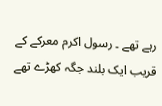رہے تھے ۔ رسول اکرم معرکے کے قریب ایک بلند جگہ کھڑے تھے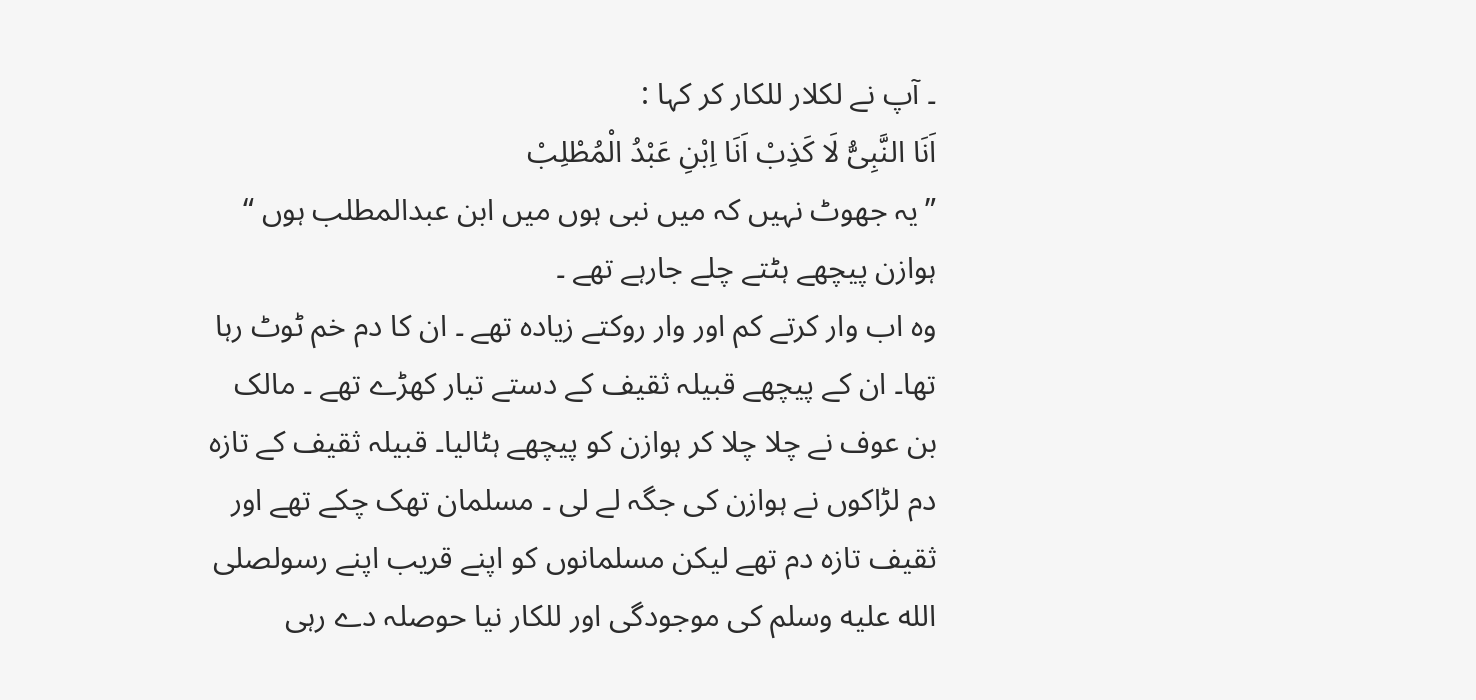۔ آپ نے لکلار للکار کر کہا :
اَنَا النَّبِیُّ لَا کَذِبْ اَنَا اِبْنِ عَبْدُ الْمُطْلِبْ
”یہ جھوٹ نہیں کہ میں نبی ہوں میں ابن عبدالمطلب ہوں “
ہوازن پیچھے ہٹتے چلے جارہے تھے ۔
وہ اب وار کرتے کم اور وار روکتے زیادہ تھے ۔ ان کا دم خم ٹوٹ رہا تھا۔ ان کے پیچھے قبیلہ ثقیف کے دستے تیار کھڑے تھے ۔ مالک بن عوف نے چلا چلا کر ہوازن کو پیچھے ہٹالیا۔ قبیلہ ثقیف کے تازہ دم لڑاکوں نے ہوازن کی جگہ لے لی ۔ مسلمان تھک چکے تھے اور ثقیف تازہ دم تھے لیکن مسلمانوں کو اپنے قریب اپنے رسولصلى الله عليه وسلم کی موجودگی اور للکار نیا حوصلہ دے رہی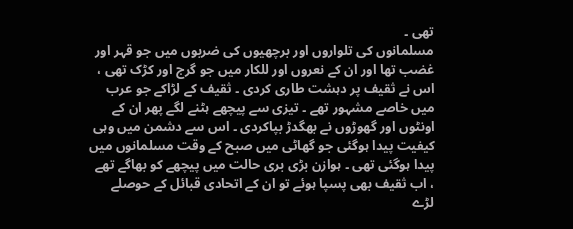تھی ۔
مسلمانوں کی تلواروں اور برچھیوں کی ضربوں میں جو قہر اور غضب تھا اور ان کے نعروں اور للکار میں جو گرج اور کڑک تھی ، اس نے ثقیف پر دہشت طاری کردی ۔ ثقیف کے لڑاکے جو عرب میں خاصے مشہور تھے ۔ تیزی سے پیچھے ہٹنے لگے پھر ان کے اونٹوں اور گھوڑوں نے بھگدڑ بپاکردی ۔ اس سے دشمن میں وہی کیفیت پیدا ہوگئی جو گھاٹی میں صبح کے وقت مسلمانوں میں پیدا ہوگئی تھی ۔ ہوازن بڑی بری حالت میں پیچھے کو بھاگے تھے ، اب ثقیف بھی پسپا ہوئے تو ان کے اتحادی قبائل کے حوصلے لڑے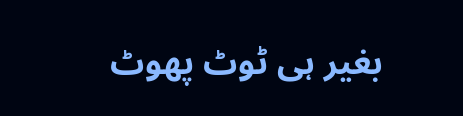بغیر ہی ٹوٹ پھوٹ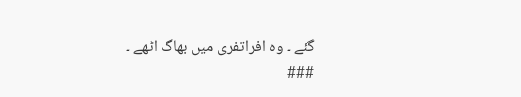گئے ۔ وہ افراتفری میں بھاگ اٹھے ۔
###